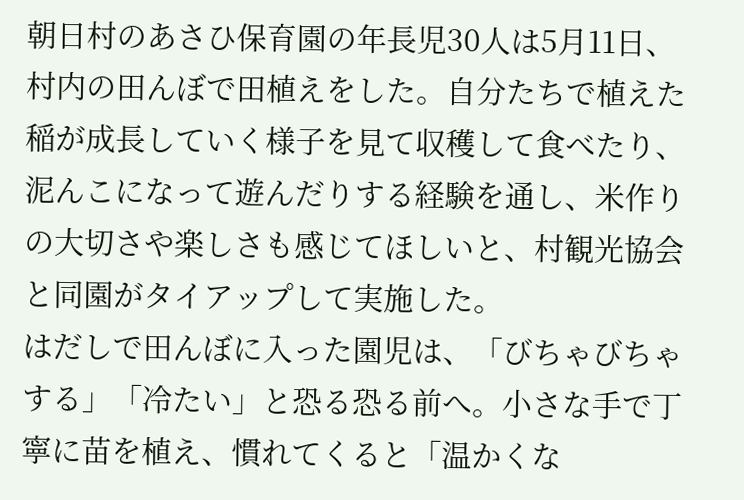朝日村のあさひ保育園の年長児30人は5月11日、村内の田んぼで田植えをした。自分たちで植えた稲が成長していく様子を見て収穫して食べたり、泥んこになって遊んだりする経験を通し、米作りの大切さや楽しさも感じてほしいと、村観光協会と同園がタイアップして実施した。
はだしで田んぼに入った園児は、「びちゃびちゃする」「冷たい」と恐る恐る前へ。小さな手で丁寧に苗を植え、慣れてくると「温かくな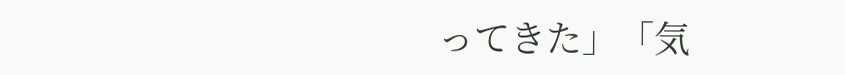ってきた」「気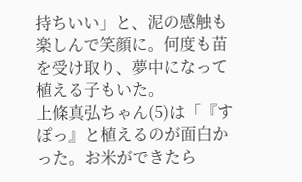持ちいい」と、泥の感触も楽しんで笑顔に。何度も苗を受け取り、夢中になって植える子もいた。
上條真弘ちゃん(5)は「『すぽっ』と植えるのが面白かった。お米ができたら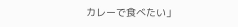カレーで食べたい」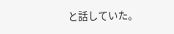と話していた。